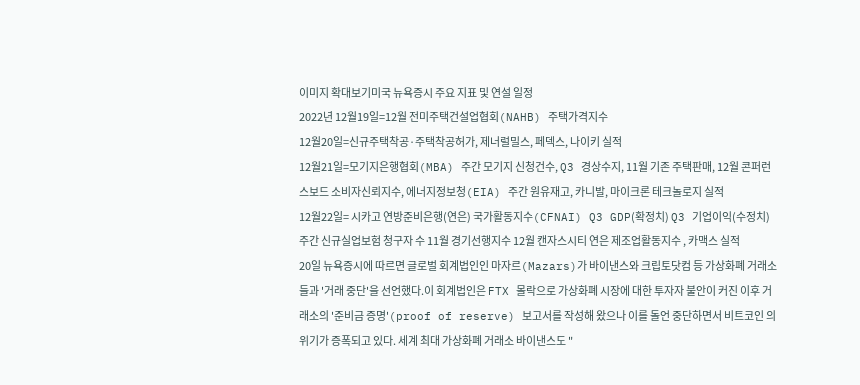이미지 확대보기미국 뉴욕증시 주요 지표 및 연설 일정
2022년 12월19일=12월 전미주택건설업협회(NAHB) 주택가격지수
12월20일=신규주택착공·주택착공허가, 제너럴밀스, 페덱스, 나이키 실적
12월21일=모기지은행협회(MBA) 주간 모기지 신청건수, Q3 경상수지, 11월 기존 주택판매, 12월 콘퍼런스보드 소비자신뢰지수, 에너지정보청(EIA) 주간 원유재고, 카니발, 마이크론 테크놀로지 실적
12월22일= 시카고 연방준비은행(연은) 국가활동지수(CFNAI) Q3 GDP(확정치) Q3 기업이익(수정치) 주간 신규실업보험 청구자 수 11월 경기선행지수 12월 캔자스시티 연은 제조업활동지수 , 카맥스 실적
20일 뉴욕증시에 따르면 글로벌 회계법인인 마자르(Mazars)가 바이낸스와 크립토닷컴 등 가상화폐 거래소들과 '거래 중단'을 선언했다.이 회계법인은 FTX 몰락으로 가상화폐 시장에 대한 투자자 불안이 커진 이후 거래소의 '준비금 증명'(proof of reserve) 보고서를 작성해 왔으나 이를 돌언 중단하면서 비트코인 의 위기가 증폭되고 있다. 세계 최대 가상화폐 거래소 바이낸스도 "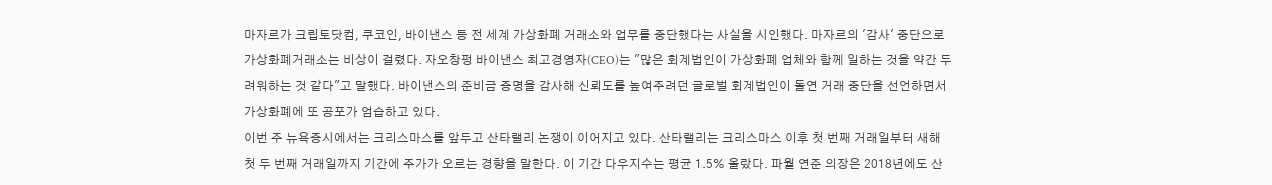마자르가 크립토닷컴, 쿠코인, 바이낸스 등 전 세계 가상화폐 거래소와 업무를 중단했다는 사실을 시인했다. 마자르의 '감사' 중단으로 가상화폐거래소는 비상이 걸렸다. 자오창펑 바이낸스 최고경영자(CEO)는 "많은 회계법인이 가상화폐 업체와 함께 일하는 것을 약간 두려워하는 것 같다"고 말했다. 바이낸스의 준비금 증명을 감사해 신뢰도를 높여주려던 글로벌 회계법인이 돌연 거래 중단을 선언하면서 가상화폐에 또 공포가 엄습하고 있다.
이번 주 뉴욕증시에서는 크리스마스를 앞두고 산타랠리 논쟁이 이어지고 있다. 산타랠리는 크리스마스 이후 첫 번째 거래일부터 새해 첫 두 번째 거래일까지 기간에 주가가 오르는 경향을 말한다. 이 기간 다우지수는 평균 1.5% 올랐다. 파월 연준 의장은 2018년에도 산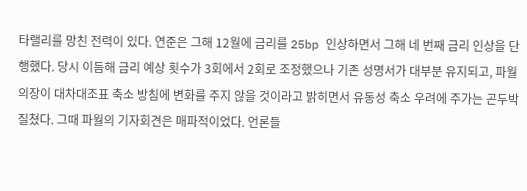타랠리를 망친 전력이 있다. 연준은 그해 12월에 금리를 25bp 인상하면서 그해 네 번째 금리 인상을 단행했다. 당시 이듬해 금리 예상 횟수가 3회에서 2회로 조정했으나 기존 성명서가 대부분 유지되고, 파월 의장이 대차대조표 축소 방침에 변화를 주지 않을 것이라고 밝히면서 유동성 축소 우려에 주가는 곤두박질쳤다. 그때 파월의 기자회견은 매파적이었다. 언론들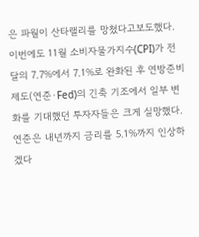은 파월이 산타랠리를 망쳤다고보도했다.
이번에도 11월 소비자물가지수(CPI)가 전달의 7.7%에서 7.1%로 완화된 후 연방준비제도(연준·Fed)의 긴축 기조에서 일부 변화를 기대했던 투자자들은 크게 실망했다. 연준은 내년까지 금리를 5.1%까지 인상하겠다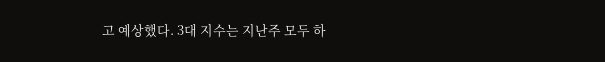고 예상했다. 3대 지수는 지난주 모두 하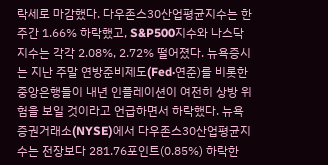락세로 마감했다. 다우존스30산업평균지수는 한 주간 1.66% 하락했고, S&P500지수와 나스닥지수는 각각 2.08%, 2.72% 떨어졌다. 뉴욕증시는 지난 주말 연방준비제도(Fed·연준)를 비롯한 중앙은행들이 내년 인플레이션이 여전히 상방 위험을 보일 것이라고 언급하면서 하락했다. 뉴욕증권거래소(NYSE)에서 다우존스30산업평균지수는 전장보다 281.76포인트(0.85%) 하락한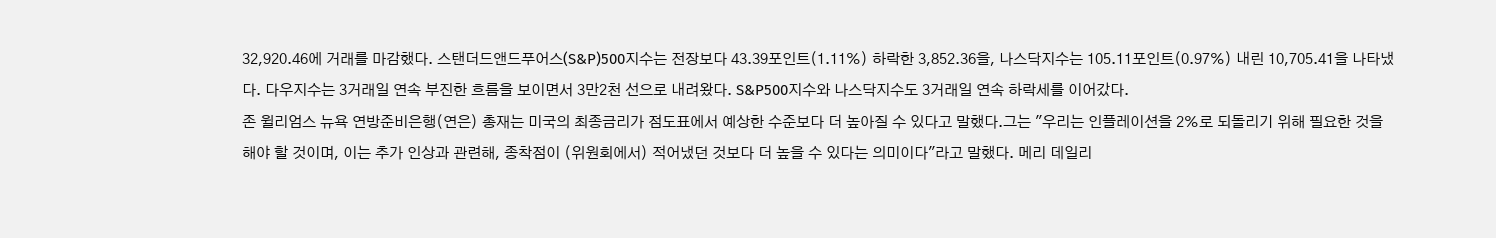32,920.46에 거래를 마감했다. 스탠더드앤드푸어스(S&P)500지수는 전장보다 43.39포인트(1.11%) 하락한 3,852.36을, 나스닥지수는 105.11포인트(0.97%) 내린 10,705.41을 나타냈다. 다우지수는 3거래일 연속 부진한 흐름을 보이면서 3만2천 선으로 내려왔다. S&P500지수와 나스닥지수도 3거래일 연속 하락세를 이어갔다.
존 윌리엄스 뉴욕 연방준비은행(연은) 총재는 미국의 최종금리가 점도표에서 예상한 수준보다 더 높아질 수 있다고 말했다.그는 "우리는 인플레이션을 2%로 되돌리기 위해 필요한 것을 해야 할 것이며, 이는 추가 인상과 관련해, 종착점이 (위원회에서) 적어냈던 것보다 더 높을 수 있다는 의미이다"라고 말했다. 메리 데일리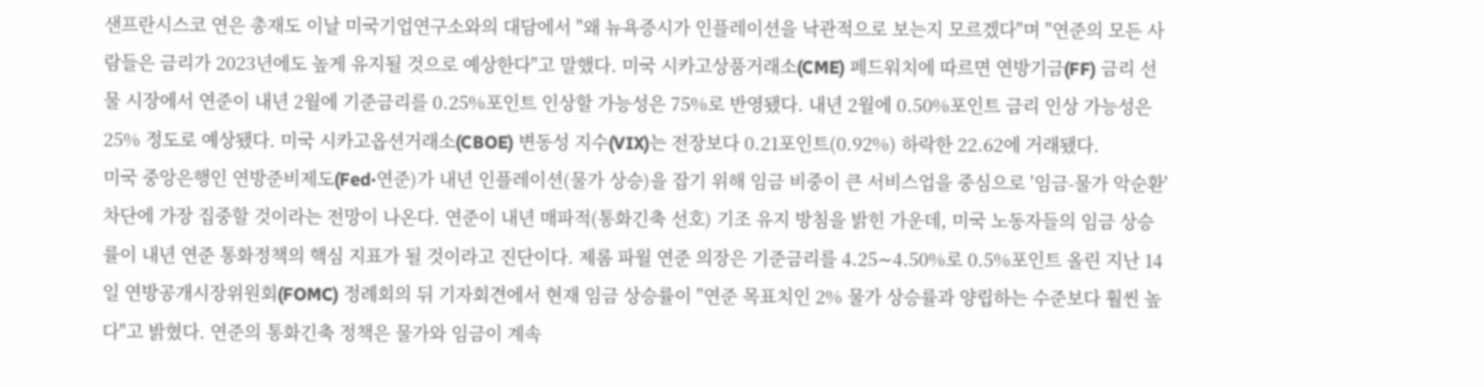샌프란시스코 연은 총재도 이날 미국기업연구소와의 대담에서 "왜 뉴욕증시가 인플레이션을 낙관적으로 보는지 모르겠다"며 "연준의 모든 사람들은 금리가 2023년에도 높게 유지될 것으로 예상한다"고 말했다. 미국 시카고상품거래소(CME) 페드워치에 따르면 연방기금(FF) 금리 선물 시장에서 연준이 내년 2월에 기준금리를 0.25%포인트 인상할 가능성은 75%로 반영됐다. 내년 2월에 0.50%포인트 금리 인상 가능성은 25% 정도로 예상됐다. 미국 시카고옵션거래소(CBOE) 변동성 지수(VIX)는 전장보다 0.21포인트(0.92%) 하락한 22.62에 거래됐다.
미국 중앙은행인 연방준비제도(Fed·연준)가 내년 인플레이션(물가 상승)을 잡기 위해 임금 비중이 큰 서비스업을 중심으로 '임금-물가 악순환' 차단에 가장 집중할 것이라는 전망이 나온다. 연준이 내년 매파적(통화긴축 선호) 기조 유지 방침을 밝힌 가운데, 미국 노동자들의 임금 상승률이 내년 연준 통화정책의 핵심 지표가 될 것이라고 진단이다. 제롬 파월 연준 의장은 기준금리를 4.25∼4.50%로 0.5%포인트 올린 지난 14일 연방공개시장위원회(FOMC) 정례회의 뒤 기자회견에서 현재 임금 상승률이 "연준 목표치인 2% 물가 상승률과 양립하는 수준보다 훨씬 높다"고 밝혔다. 연준의 통화긴축 정책은 물가와 임금이 계속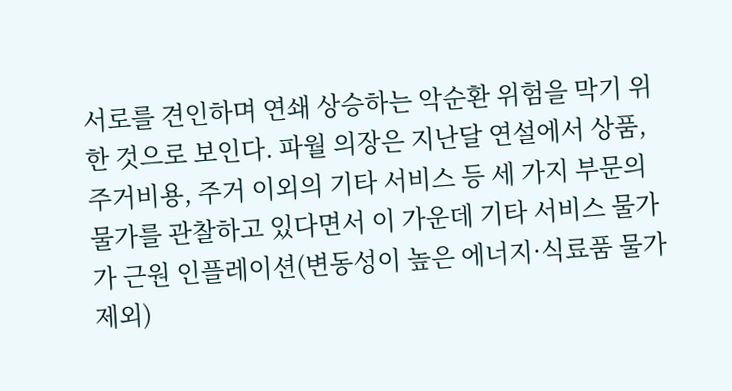서로를 견인하며 연쇄 상승하는 악순환 위험을 막기 위한 것으로 보인다. 파월 의장은 지난달 연설에서 상품, 주거비용, 주거 이외의 기타 서비스 등 세 가지 부문의 물가를 관찰하고 있다면서 이 가운데 기타 서비스 물가가 근원 인플레이션(변동성이 높은 에너지·식료품 물가 제외)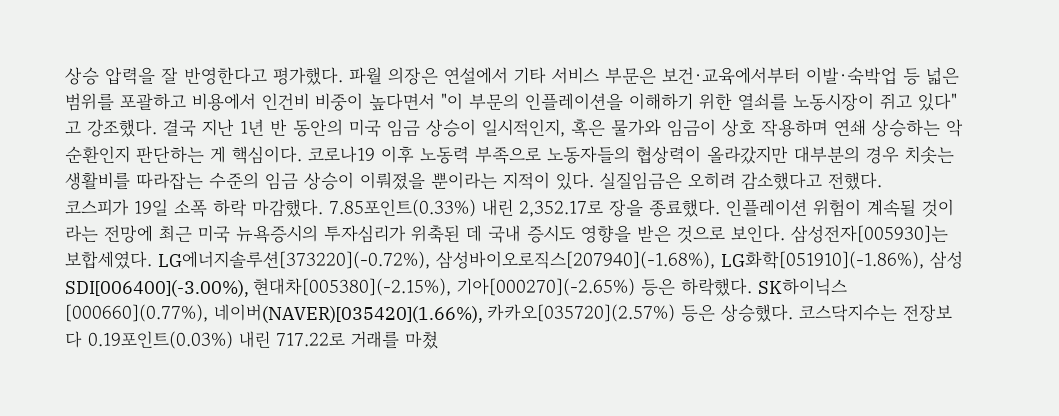상승 압력을 잘 반영한다고 평가했다. 파월 의장은 연설에서 기타 서비스 부문은 보건·교육에서부터 이발·숙박업 등 넓은 범위를 포괄하고 비용에서 인건비 비중이 높다면서 "이 부문의 인플레이션을 이해하기 위한 열쇠를 노동시장이 쥐고 있다"고 강조했다. 결국 지난 1년 반 동안의 미국 임금 상승이 일시적인지, 혹은 물가와 임금이 상호 작용하며 연쇄 상승하는 악순환인지 판단하는 게 핵심이다. 코로나19 이후 노동력 부족으로 노동자들의 협상력이 올라갔지만 대부분의 경우 치솟는 생활비를 따라잡는 수준의 임금 상승이 이뤄졌을 뿐이라는 지적이 있다. 실질임금은 오히려 감소했다고 전했다.
코스피가 19일 소폭 하락 마감했다. 7.85포인트(0.33%) 내린 2,352.17로 장을 종료했다. 인플레이션 위험이 계속될 것이라는 전망에 최근 미국 뉴욕증시의 투자심리가 위축된 데 국내 증시도 영향을 받은 것으로 보인다. 삼성전자[005930]는 보합세였다. LG에너지솔루션[373220](-0.72%), 삼성바이오로직스[207940](-1.68%), LG화학[051910](-1.86%), 삼성SDI[006400](-3.00%), 현대차[005380](-2.15%), 기아[000270](-2.65%) 등은 하락했다. SK하이닉스[000660](0.77%), 네이버(NAVER)[035420](1.66%), 카카오[035720](2.57%) 등은 상승했다. 코스닥지수는 전장보다 0.19포인트(0.03%) 내린 717.22로 거래를 마쳤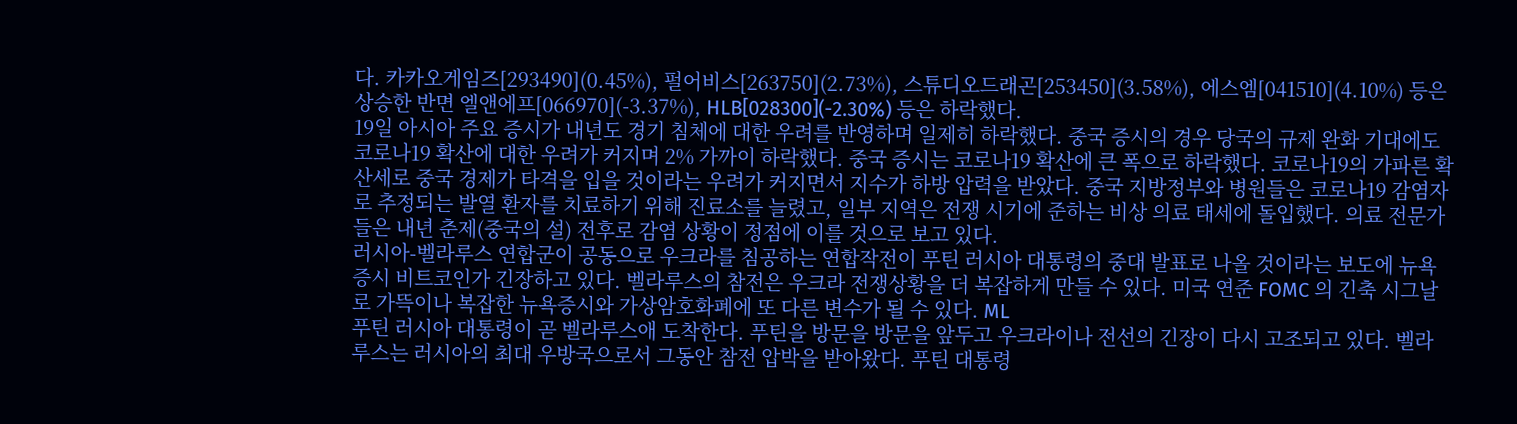다. 카카오게임즈[293490](0.45%), 펄어비스[263750](2.73%), 스튜디오드래곤[253450](3.58%), 에스엠[041510](4.10%) 등은 상승한 반면 엘앤에프[066970](-3.37%), HLB[028300](-2.30%) 등은 하락했다.
19일 아시아 주요 증시가 내년도 경기 침체에 대한 우려를 반영하며 일제히 하락했다. 중국 증시의 경우 당국의 규제 완화 기대에도 코로나19 확산에 대한 우려가 커지며 2% 가까이 하락했다. 중국 증시는 코로나19 확산에 큰 폭으로 하락했다. 코로나19의 가파른 확산세로 중국 경제가 타격을 입을 것이라는 우려가 커지면서 지수가 하방 압력을 받았다. 중국 지방정부와 병원들은 코로나19 감염자로 추정되는 발열 환자를 치료하기 위해 진료소를 늘렸고, 일부 지역은 전쟁 시기에 준하는 비상 의료 태세에 돌입했다. 의료 전문가들은 내년 춘제(중국의 설) 전후로 감염 상황이 정점에 이를 것으로 보고 있다.
러시아-벨라루스 연합군이 공동으로 우크라를 침공하는 연합작전이 푸틴 러시아 대통령의 중대 발표로 나올 것이라는 보도에 뉴욕증시 비트코인가 긴장하고 있다. 벨라루스의 참전은 우크라 전쟁상황을 더 복잡하게 만들 수 있다. 미국 연준 FOMC 의 긴축 시그날로 가뜩이나 복잡한 뉴욕증시와 가상암호화폐에 또 다른 변수가 될 수 있다. ML
푸틴 러시아 대통령이 곧 벨라루스애 도착한다. 푸틴을 방문을 방문을 앞두고 우크라이나 전선의 긴장이 다시 고조되고 있다. 벨라루스는 러시아의 최대 우방국으로서 그동안 참전 압박을 받아왔다. 푸틴 대통령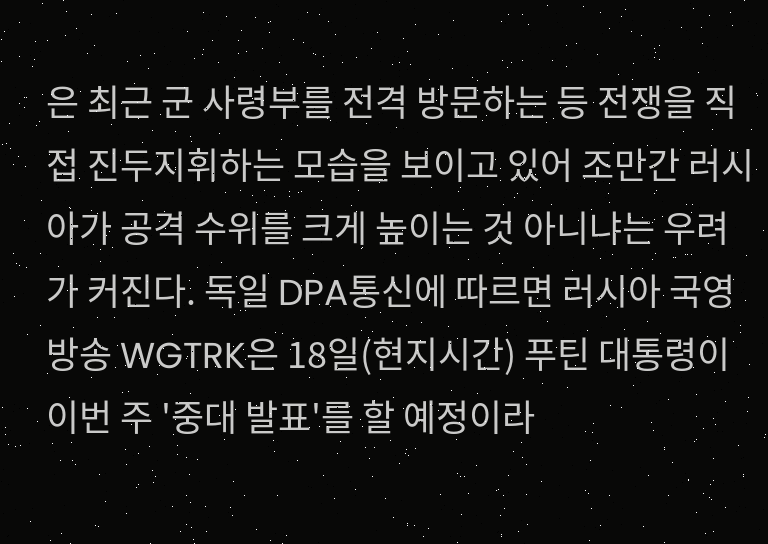은 최근 군 사령부를 전격 방문하는 등 전쟁을 직접 진두지휘하는 모습을 보이고 있어 조만간 러시아가 공격 수위를 크게 높이는 것 아니냐는 우려가 커진다. 독일 DPA통신에 따르면 러시아 국영방송 WGTRK은 18일(현지시간) 푸틴 대통령이 이번 주 '중대 발표'를 할 예정이라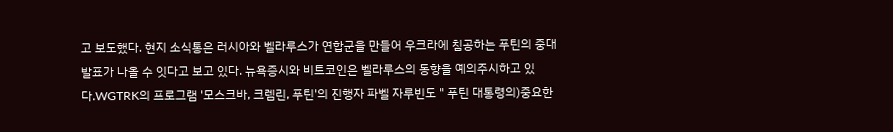고 보도했다. 현지 소식통은 러시아와 벨라루스가 연합군을 만들어 우크라에 침공하는 푸틴의 중대 발표가 나올 수 잇다고 보고 있다. 뉴욕증시와 비트코인은 벨라루스의 동향을 예의주시하고 있다.WGTRK의 프로그램 '모스크바, 크렘린, 푸틴'의 진행자 파벨 자루빈도 " 푸틴 대통령의)중요한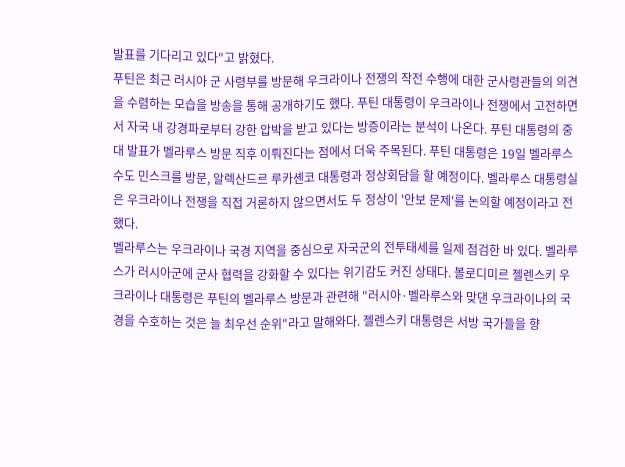발표를 기다리고 있다"고 밝혔다.
푸틴은 최근 러시아 군 사령부를 방문해 우크라이나 전쟁의 작전 수행에 대한 군사령관들의 의견을 수렴하는 모습을 방송을 통해 공개하기도 했다. 푸틴 대통령이 우크라이나 전쟁에서 고전하면서 자국 내 강경파로부터 강한 압박을 받고 있다는 방증이라는 분석이 나온다. 푸틴 대통령의 중대 발표가 벨라루스 방문 직후 이뤄진다는 점에서 더욱 주목된다. 푸틴 대통령은 19일 벨라루스 수도 민스크를 방문, 알렉산드르 루카셴코 대통령과 정상회담을 할 예정이다. 벨라루스 대통령실은 우크라이나 전쟁을 직접 거론하지 않으면서도 두 정상이 '안보 문제'를 논의할 예정이라고 전했다.
벨라루스는 우크라이나 국경 지역을 중심으로 자국군의 전투태세를 일제 점검한 바 있다. 벨라루스가 러시아군에 군사 협력을 강화할 수 있다는 위기감도 커진 상태다. 볼로디미르 젤렌스키 우크라이나 대통령은 푸틴의 벨라루스 방문과 관련해 "러시아·벨라루스와 맞댄 우크라이나의 국경을 수호하는 것은 늘 최우선 순위"라고 말해와다. 젤렌스키 대통령은 서방 국가들을 향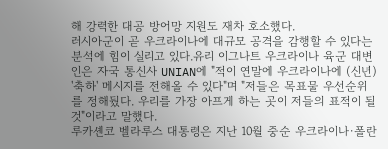해 강력한 대공 방어망 지원도 재차 호소했다.
러시아군이 곧 우크라이나에 대규모 공격을 감행할 수 있다는 분석에 힘이 실리고 있다.유리 이그나트 우크라이나 육군 대변인은 자국 통신사 UNIAN에 "적이 연말에 우크라이나에 (신년) '축하' 메시지를 전해올 수 있다"며 "저들은 목표물 우선순위를 정해뒀다. 우리를 가장 아프게 하는 곳이 저들의 표적이 될 것"이라고 말했다.
루카셴코 벨라루스 대통령은 지난 10월 중순 우크라이나·폴란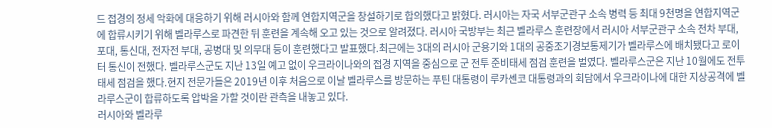드 접경의 정세 악화에 대응하기 위해 러시아와 함께 연합지역군을 창설하기로 합의했다고 밝혔다. 러시아는 자국 서부군관구 소속 병력 등 최대 9천명을 연합지역군에 합류시키기 위해 벨라루스로 파견한 뒤 훈련을 계속해 오고 있는 것으로 알려졌다. 러시아 국방부는 최근 벨라루스 훈련장에서 러시아 서부군관구 소속 전차 부대, 포대, 통신대, 전자전 부대, 공병대 및 의무대 등이 훈련했다고 발표했다.최근에는 3대의 러시아 군용기와 1대의 공중조기경보통제기가 벨라루스에 배치됐다고 로이터 통신이 전했다. 벨라루스군도 지난 13일 예고 없이 우크라이나와의 접경 지역을 중심으로 군 전투 준비태세 점검 훈련을 벌였다. 벨라루스군은 지난 10월에도 전투태세 점검을 했다.현지 전문가들은 2019년 이후 처음으로 이날 벨라루스를 방문하는 푸틴 대통령이 루카셴코 대통령과의 회담에서 우크라이나에 대한 지상공격에 벨라루스군이 합류하도록 압박을 가할 것이란 관측을 내놓고 있다.
러시아와 벨라루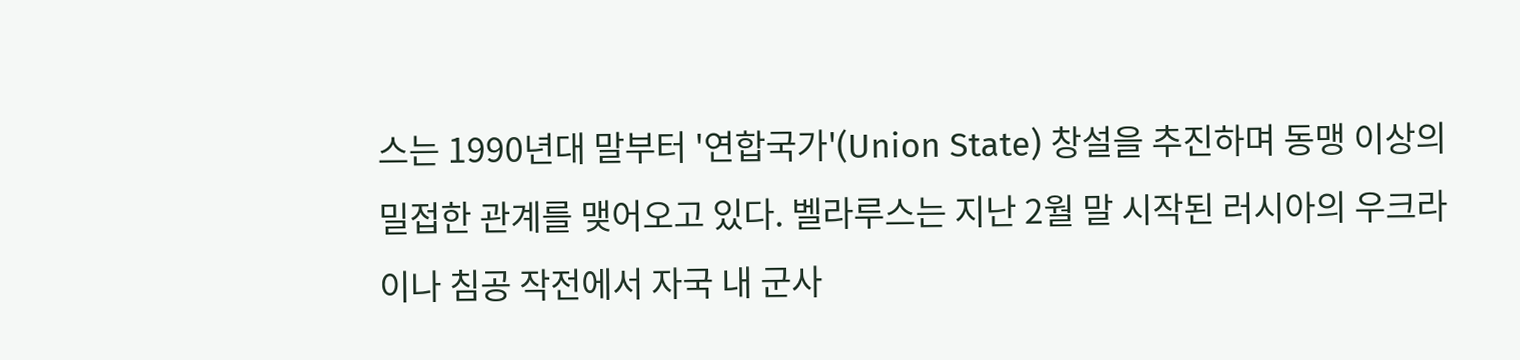스는 1990년대 말부터 '연합국가'(Union State) 창설을 추진하며 동맹 이상의 밀접한 관계를 맺어오고 있다. 벨라루스는 지난 2월 말 시작된 러시아의 우크라이나 침공 작전에서 자국 내 군사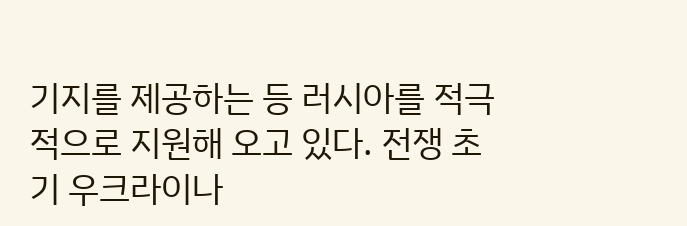기지를 제공하는 등 러시아를 적극적으로 지원해 오고 있다. 전쟁 초기 우크라이나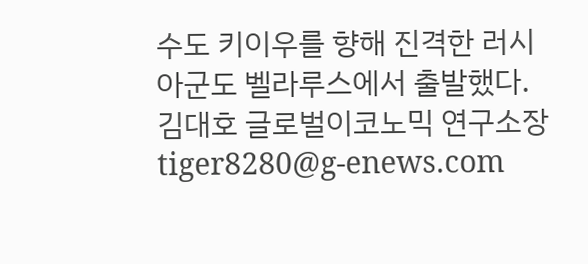수도 키이우를 향해 진격한 러시아군도 벨라루스에서 출발했다.
김대호 글로벌이코노믹 연구소장 tiger8280@g-enews.com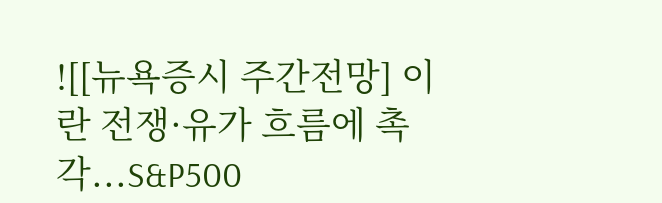![[뉴욕증시 주간전망] 이란 전쟁·유가 흐름에 촉각...S&P500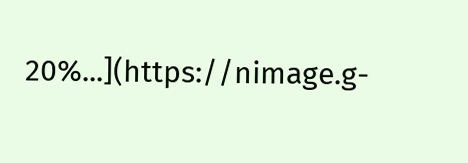20%...](https://nimage.g-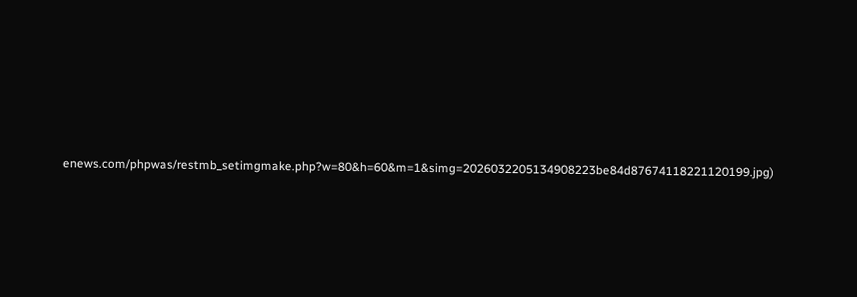enews.com/phpwas/restmb_setimgmake.php?w=80&h=60&m=1&simg=2026032205134908223be84d87674118221120199.jpg)